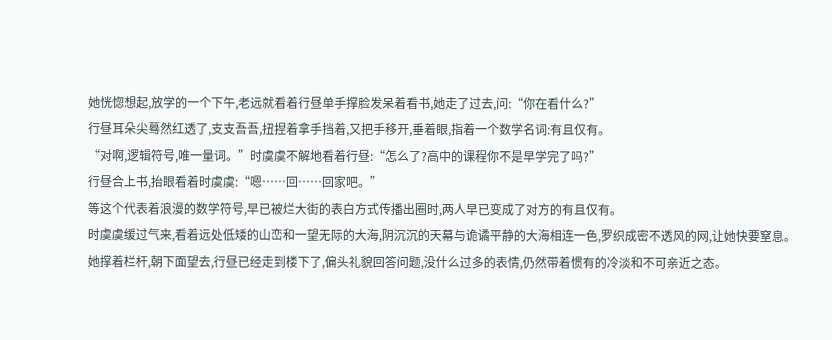她恍惚想起,放学的一个下午,老远就看着行昼单手撑脸发呆着看书,她走了过去,问:“你在看什么?”
行昼耳朵尖蓦然红透了,支支吾吾,扭捏着拿手挡着,又把手移开,垂着眼,指着一个数学名词:有且仅有。
“对啊,逻辑符号,唯一量词。”时虞虞不解地看着行昼:“怎么了?高中的课程你不是早学完了吗?”
行昼合上书,抬眼看着时虞虞:“嗯……回……回家吧。”
等这个代表着浪漫的数学符号,早已被烂大街的表白方式传播出圈时,两人早已变成了对方的有且仅有。
时虞虞缓过气来,看着远处低矮的山峦和一望无际的大海,阴沉沉的天幕与诡谲平静的大海相连一色,罗织成密不透风的网,让她快要窒息。
她撑着栏杆,朝下面望去,行昼已经走到楼下了,偏头礼貌回答问题,没什么过多的表情,仍然带着惯有的冷淡和不可亲近之态。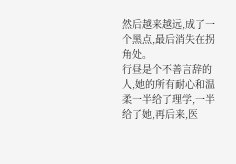然后越来越远,成了一个黑点,最后消失在拐角处。
行昼是个不善言辞的人,她的所有耐心和温柔一半给了理学,一半给了她,再后来,医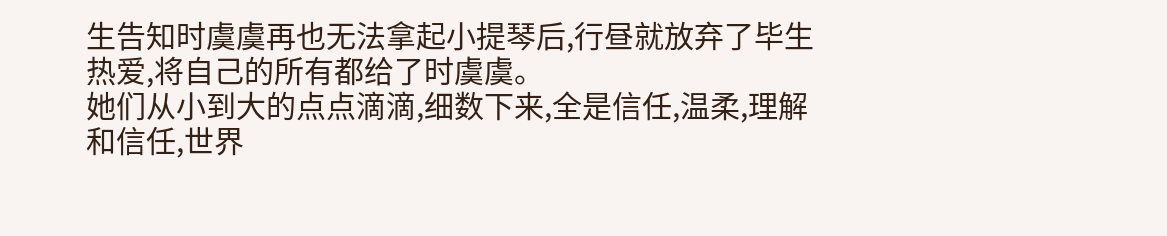生告知时虞虞再也无法拿起小提琴后,行昼就放弃了毕生热爱,将自己的所有都给了时虞虞。
她们从小到大的点点滴滴,细数下来,全是信任,温柔,理解和信任,世界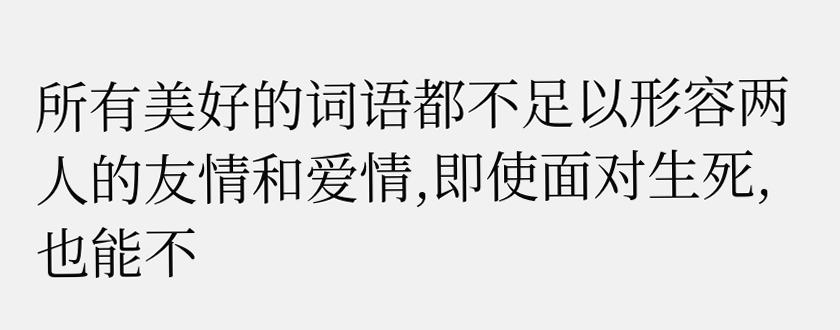所有美好的词语都不足以形容两人的友情和爱情,即使面对生死,也能不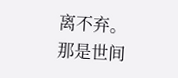离不弃。
那是世间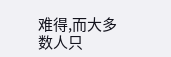难得,而大多数人只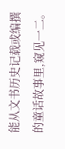能从文书历史记载或编撰的童话故事里,窥见一二。